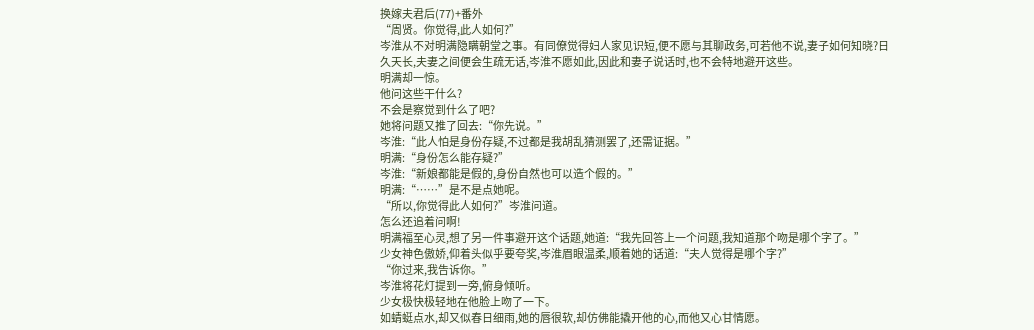换嫁夫君后(77)+番外
“周贤。你觉得,此人如何?”
岑淮从不对明满隐瞒朝堂之事。有同僚觉得妇人家见识短,便不愿与其聊政务,可若他不说,妻子如何知晓?日久天长,夫妻之间便会生疏无话,岑淮不愿如此,因此和妻子说话时,也不会特地避开这些。
明满却一惊。
他问这些干什么?
不会是察觉到什么了吧?
她将问题又推了回去:“你先说。”
岑淮:“此人怕是身份存疑,不过都是我胡乱猜测罢了,还需证据。”
明满:“身份怎么能存疑?”
岑淮:“新娘都能是假的,身份自然也可以造个假的。”
明满:“……”是不是点她呢。
“所以,你觉得此人如何?”岑淮问道。
怎么还追着问啊!
明满福至心灵,想了另一件事避开这个话题,她道:“我先回答上一个问题,我知道那个吻是哪个字了。”
少女神色傲娇,仰着头似乎要夸奖,岑淮眉眼温柔,顺着她的话道:“夫人觉得是哪个字?”
“你过来,我告诉你。”
岑淮将花灯提到一旁,俯身倾听。
少女极快极轻地在他脸上吻了一下。
如蜻蜓点水,却又似春日细雨,她的唇很软,却仿佛能撬开他的心,而他又心甘情愿。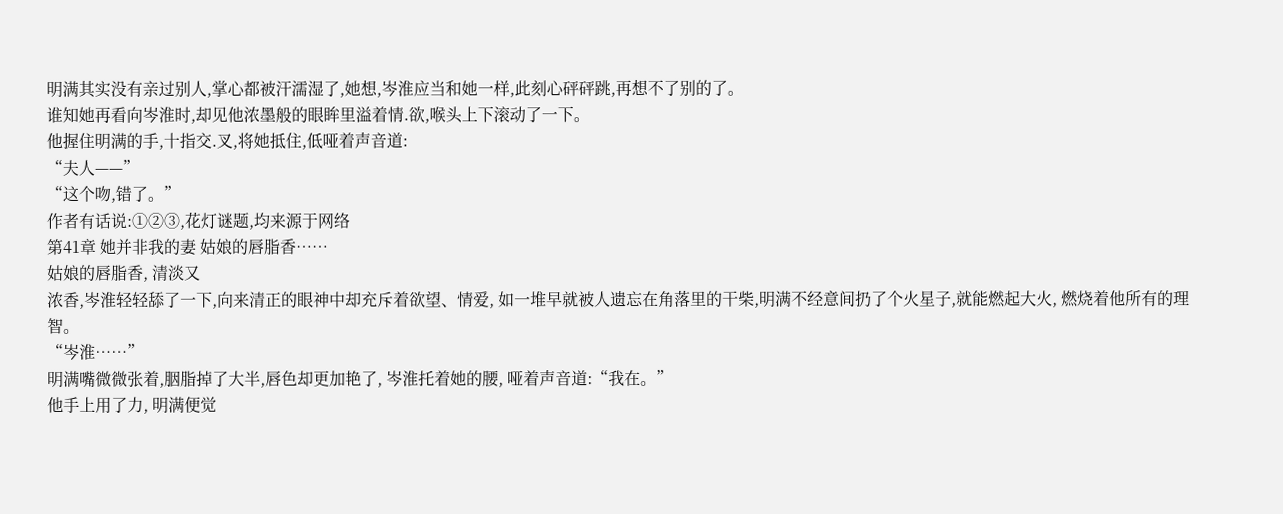明满其实没有亲过别人,掌心都被汗濡湿了,她想,岑淮应当和她一样,此刻心砰砰跳,再想不了别的了。
谁知她再看向岑淮时,却见他浓墨般的眼眸里溢着情.欲,喉头上下滚动了一下。
他握住明满的手,十指交.叉,将她抵住,低哑着声音道:
“夫人——”
“这个吻,错了。”
作者有话说:①②③,花灯谜题,均来源于网络
第41章 她并非我的妻 姑娘的唇脂香……
姑娘的唇脂香, 清淡又
浓香,岑淮轻轻舔了一下,向来清正的眼神中却充斥着欲望、情爱, 如一堆早就被人遗忘在角落里的干柴,明满不经意间扔了个火星子,就能燃起大火, 燃烧着他所有的理智。
“岑淮……”
明满嘴微微张着,胭脂掉了大半,唇色却更加艳了, 岑淮托着她的腰, 哑着声音道:“我在。”
他手上用了力, 明满便觉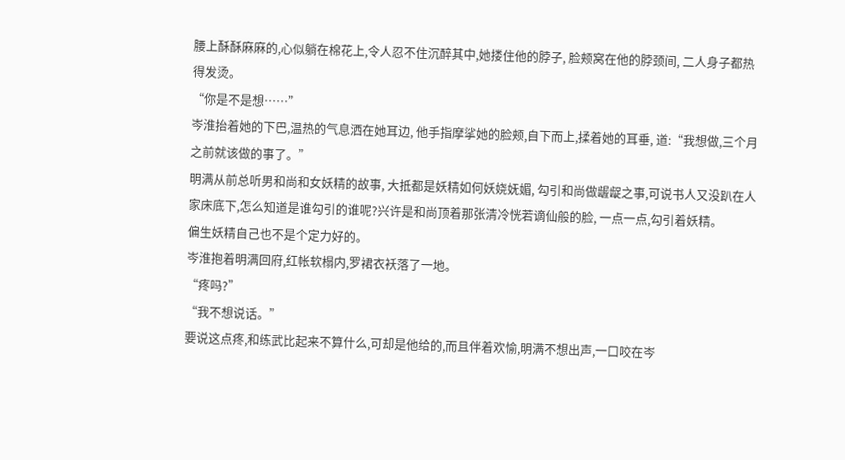腰上酥酥麻麻的,心似躺在棉花上,令人忍不住沉醉其中,她搂住他的脖子, 脸颊窝在他的脖颈间, 二人身子都热得发烫。
“你是不是想……”
岑淮抬着她的下巴,温热的气息洒在她耳边, 他手指摩挲她的脸颊,自下而上,揉着她的耳垂, 道:“我想做,三个月之前就该做的事了。”
明满从前总听男和尚和女妖精的故事, 大抵都是妖精如何妖娆妩媚, 勾引和尚做龌龊之事,可说书人又没趴在人家床底下,怎么知道是谁勾引的谁呢?兴许是和尚顶着那张清冷恍若谪仙般的脸, 一点一点,勾引着妖精。
偏生妖精自己也不是个定力好的。
岑淮抱着明满回府,红帐软榻内,罗裙衣袄落了一地。
“疼吗?”
“我不想说话。”
要说这点疼,和练武比起来不算什么,可却是他给的,而且伴着欢愉,明满不想出声,一口咬在岑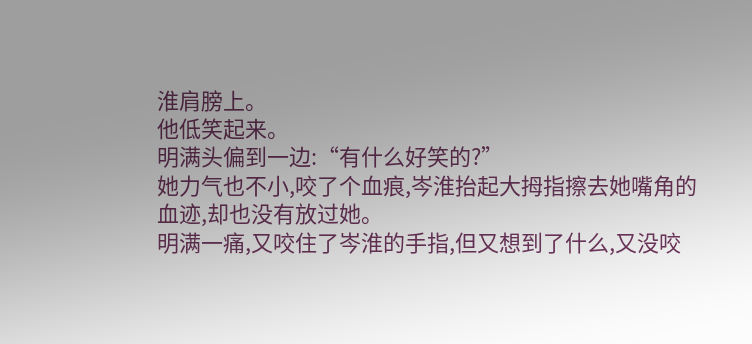淮肩膀上。
他低笑起来。
明满头偏到一边:“有什么好笑的?”
她力气也不小,咬了个血痕,岑淮抬起大拇指擦去她嘴角的血迹,却也没有放过她。
明满一痛,又咬住了岑淮的手指,但又想到了什么,又没咬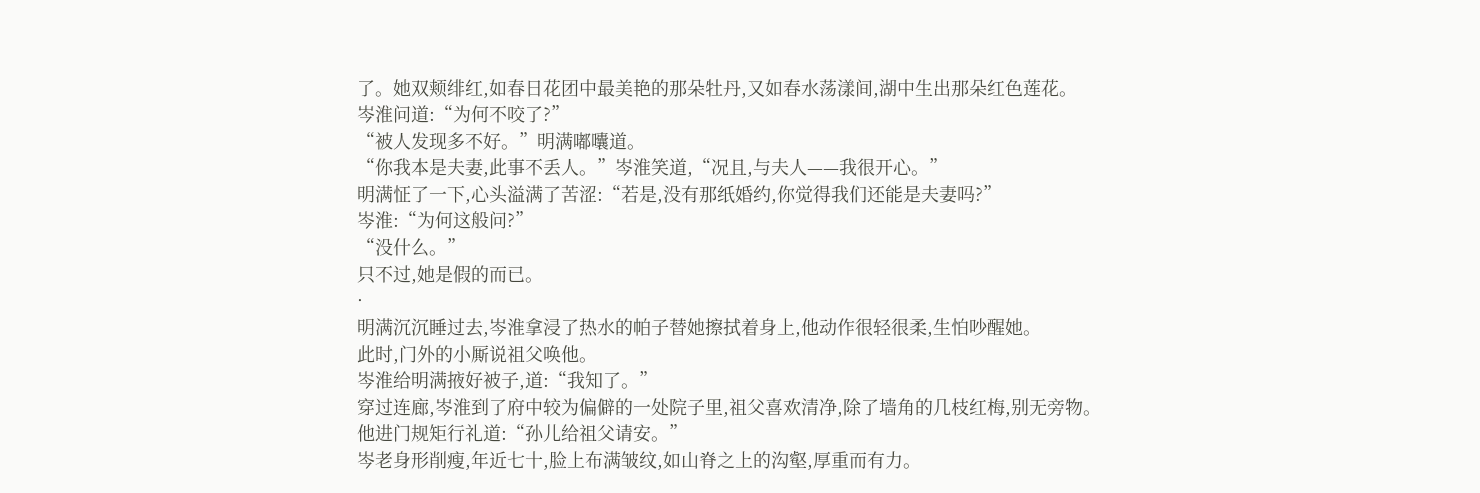了。她双颊绯红,如春日花团中最美艳的那朵牡丹,又如春水荡漾间,湖中生出那朵红色莲花。
岑淮问道:“为何不咬了?”
“被人发现多不好。”明满嘟囔道。
“你我本是夫妻,此事不丢人。”岑淮笑道,“况且,与夫人——我很开心。”
明满怔了一下,心头溢满了苦涩:“若是,没有那纸婚约,你觉得我们还能是夫妻吗?”
岑淮:“为何这般问?”
“没什么。”
只不过,她是假的而已。
·
明满沉沉睡过去,岑淮拿浸了热水的帕子替她擦拭着身上,他动作很轻很柔,生怕吵醒她。
此时,门外的小厮说祖父唤他。
岑淮给明满掖好被子,道:“我知了。”
穿过连廊,岑淮到了府中较为偏僻的一处院子里,祖父喜欢清净,除了墙角的几枝红梅,别无旁物。
他进门规矩行礼道:“孙儿给祖父请安。”
岑老身形削瘦,年近七十,脸上布满皱纹,如山脊之上的沟壑,厚重而有力。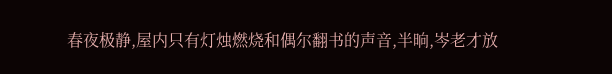春夜极静,屋内只有灯烛燃烧和偶尔翻书的声音,半晌,岑老才放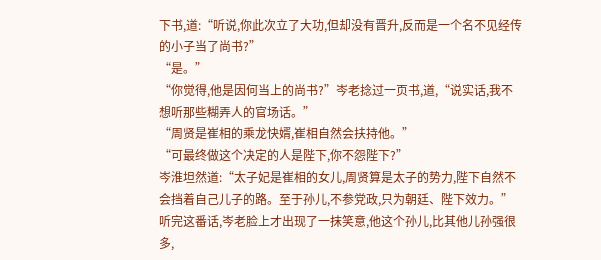下书,道:“听说,你此次立了大功,但却没有晋升,反而是一个名不见经传的小子当了尚书?”
“是。”
“你觉得,他是因何当上的尚书?”岑老捻过一页书,道,“说实话,我不想听那些糊弄人的官场话。”
“周贤是崔相的乘龙快婿,崔相自然会扶持他。”
“可最终做这个决定的人是陛下,你不怨陛下?”
岑淮坦然道:“太子妃是崔相的女儿,周贤算是太子的势力,陛下自然不会挡着自己儿子的路。至于孙儿,不参党政,只为朝廷、陛下效力。”
听完这番话,岑老脸上才出现了一抹笑意,他这个孙儿,比其他儿孙强很多,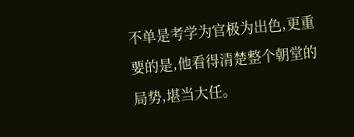不单是考学为官极为出色,更重要的是,他看得清楚整个朝堂的局势,堪当大任。